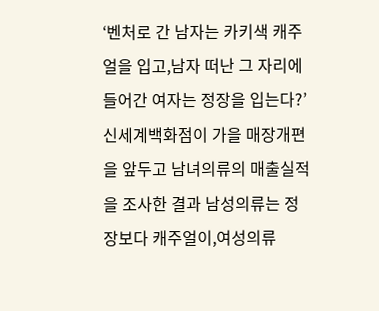‘벤처로 간 남자는 카키색 캐주얼을 입고,남자 떠난 그 자리에 들어간 여자는 정장을 입는다?’ 신세계백화점이 가을 매장개편을 앞두고 남녀의류의 매출실적을 조사한 결과 남성의류는 정장보다 캐주얼이,여성의류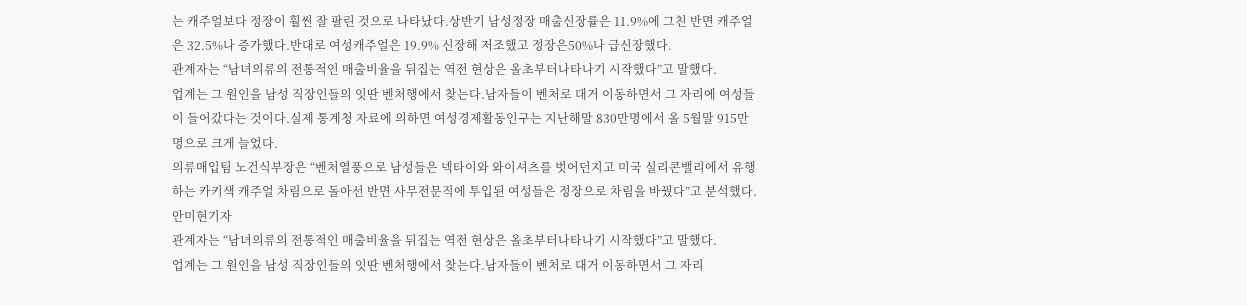는 캐주얼보다 정장이 훨씬 잘 팔린 것으로 나타났다.상반기 남성정장 매출신장률은 11.9%에 그친 반면 캐주얼은 32.5%나 증가했다.반대로 여성캐주얼은 19.9% 신장해 저조했고 정장은50%나 급신장했다.
관계자는 “남녀의류의 전통적인 매출비율을 뒤집는 역전 현상은 올초부터나타나기 시작했다”고 말했다.
업계는 그 원인을 남성 직장인들의 잇딴 벤처행에서 찾는다.남자들이 벤처로 대거 이동하면서 그 자리에 여성들이 들어갔다는 것이다.실제 통계청 자료에 의하면 여성경제활동인구는 지난해말 830만명에서 올 5월말 915만명으로 크게 늘었다.
의류매입팀 노건식부장은 “벤처열풍으로 남성들은 넥타이와 와이셔츠를 벗어던지고 미국 실리콘밸리에서 유행하는 카키색 캐주얼 차림으로 돌아선 반면 사무전문직에 투입된 여성들은 정장으로 차림을 바꿨다”고 분석했다.
안미현기자
관계자는 “남녀의류의 전통적인 매출비율을 뒤집는 역전 현상은 올초부터나타나기 시작했다”고 말했다.
업계는 그 원인을 남성 직장인들의 잇딴 벤처행에서 찾는다.남자들이 벤처로 대거 이동하면서 그 자리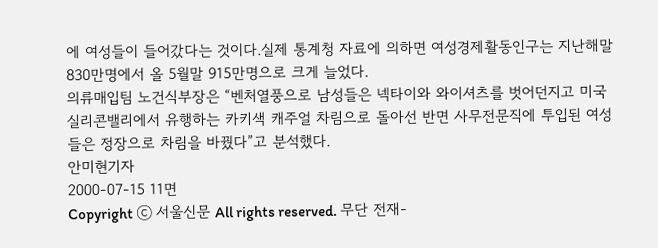에 여성들이 들어갔다는 것이다.실제 통계청 자료에 의하면 여성경제활동인구는 지난해말 830만명에서 올 5월말 915만명으로 크게 늘었다.
의류매입팀 노건식부장은 “벤처열풍으로 남성들은 넥타이와 와이셔츠를 벗어던지고 미국 실리콘밸리에서 유행하는 카키색 캐주얼 차림으로 돌아선 반면 사무전문직에 투입된 여성들은 정장으로 차림을 바꿨다”고 분석했다.
안미현기자
2000-07-15 11면
Copyright ⓒ 서울신문 All rights reserved. 무단 전재-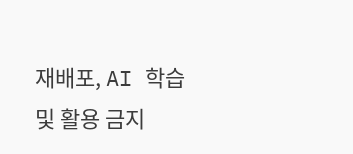재배포, AI 학습 및 활용 금지